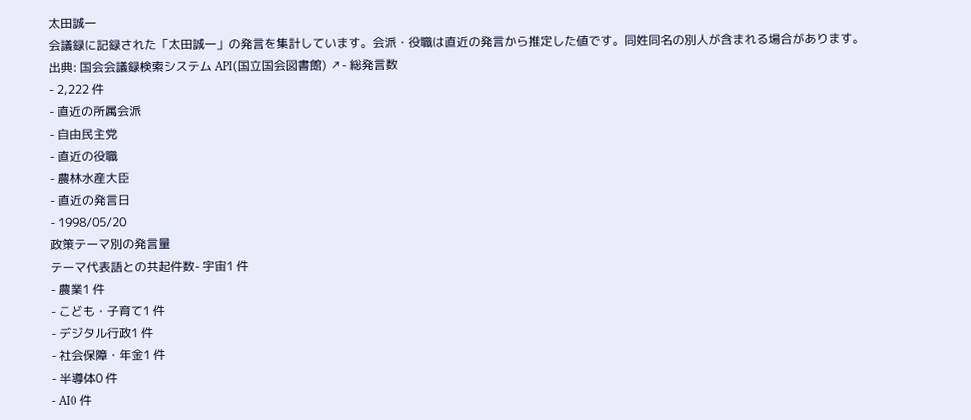太田誠一
会議録に記録された「太田誠一」の発言を集計しています。会派・役職は直近の発言から推定した値です。同姓同名の別人が含まれる場合があります。
出典: 国会会議録検索システム API(国立国会図書館) ↗- 総発言数
- 2,222 件
- 直近の所属会派
- 自由民主党
- 直近の役職
- 農林水産大臣
- 直近の発言日
- 1998/05/20
政策テーマ別の発言量
テーマ代表語との共起件数- 宇宙1 件
- 農業1 件
- こども・子育て1 件
- デジタル行政1 件
- 社会保障・年金1 件
- 半導体0 件
- AI0 件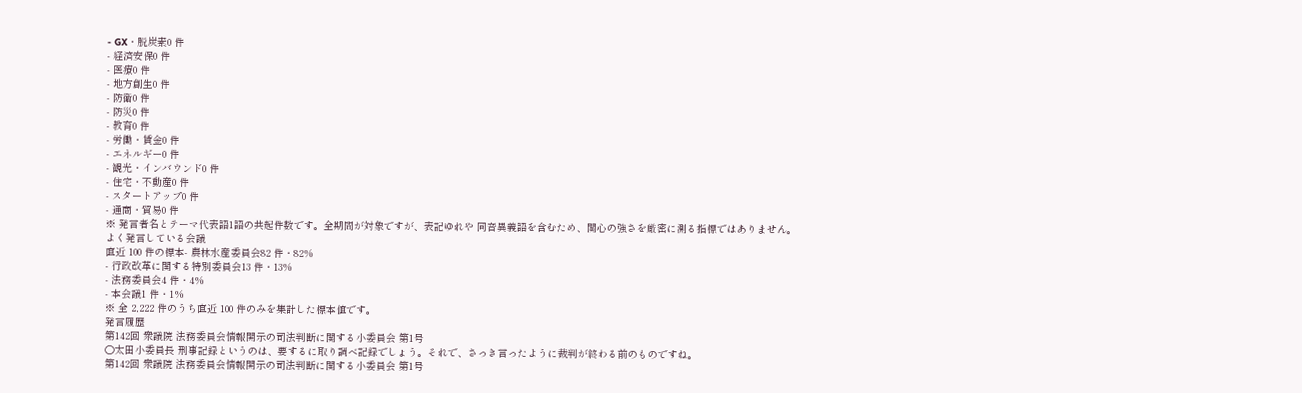- GX・脱炭素0 件
- 経済安保0 件
- 医療0 件
- 地方創生0 件
- 防衛0 件
- 防災0 件
- 教育0 件
- 労働・賃金0 件
- エネルギー0 件
- 観光・インバウンド0 件
- 住宅・不動産0 件
- スタートアップ0 件
- 通商・貿易0 件
※ 発言者名とテーマ代表語1語の共起件数です。全期間が対象ですが、表記ゆれや 同音異義語を含むため、関心の強さを厳密に測る指標ではありません。
よく発言している会議
直近 100 件の標本- 農林水産委員会82 件・82%
- 行政改革に関する特別委員会13 件・13%
- 法務委員会4 件・4%
- 本会議1 件・1%
※ 全 2,222 件のうち直近 100 件のみを集計した標本値です。
発言履歴
第142回 衆議院 法務委員会情報開示の司法判断に関する小委員会 第1号
○太田小委員長 刑事記録というのは、要するに取り調べ記録でしょう。それで、さっき言ったように裁判が終わる前のものですね。
第142回 衆議院 法務委員会情報開示の司法判断に関する小委員会 第1号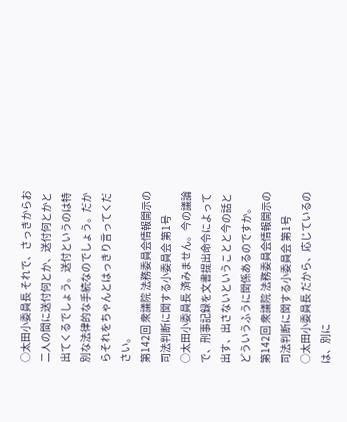○太田小委員長 それで、さっきからお二人の間に送付何とか、送付何とかと出てくるでしょう。送付というのは特別な法律的な手続なのでしょう。だからそれをちゃんとはっきり言ってください。
第142回 衆議院 法務委員会情報開示の司法判断に関する小委員会 第1号
○太田小委員長 済みません。今の議論で、刑事記録を文書提出命令によって出す、出さないということと今の話とどういうふうに関係あるのですか。
第142回 衆議院 法務委員会情報開示の司法判断に関する小委員会 第1号
○太田小委員長 だから、応じているのは、別に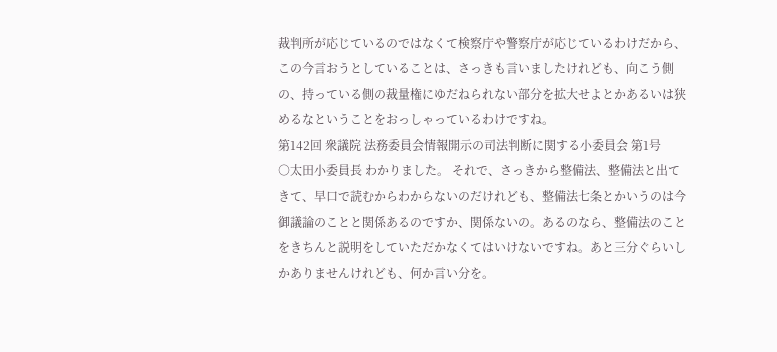裁判所が応じているのではなくて検察庁や警察庁が応じているわけだから、この今言おうとしていることは、さっきも言いましたけれども、向こう側の、持っている側の裁量権にゆだねられない部分を拡大せよとかあるいは狭めるなということをおっしゃっているわけですね。
第142回 衆議院 法務委員会情報開示の司法判断に関する小委員会 第1号
○太田小委員長 わかりました。 それで、さっきから整備法、整備法と出てきて、早口で読むからわからないのだけれども、整備法七条とかいうのは今御議論のことと関係あるのですか、関係ないの。あるのなら、整備法のことをきちんと説明をしていただかなくてはいけないですね。あと三分ぐらいしかありませんけれども、何か言い分を。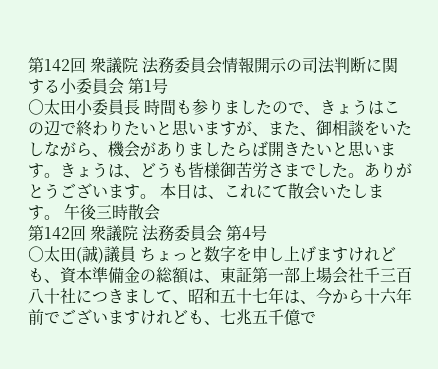第142回 衆議院 法務委員会情報開示の司法判断に関する小委員会 第1号
○太田小委員長 時間も参りましたので、きょうはこの辺で終わりたいと思いますが、また、御相談をいたしながら、機会がありましたらば開きたいと思います。きょうは、どうも皆様御苦労さまでした。ありがとうございます。 本日は、これにて散会いたします。 午後三時散会
第142回 衆議院 法務委員会 第4号
○太田(誠)議員 ちょっと数字を申し上げますけれども、資本準備金の総額は、東証第一部上場会社千三百八十社につきまして、昭和五十七年は、今から十六年前でございますけれども、七兆五千億で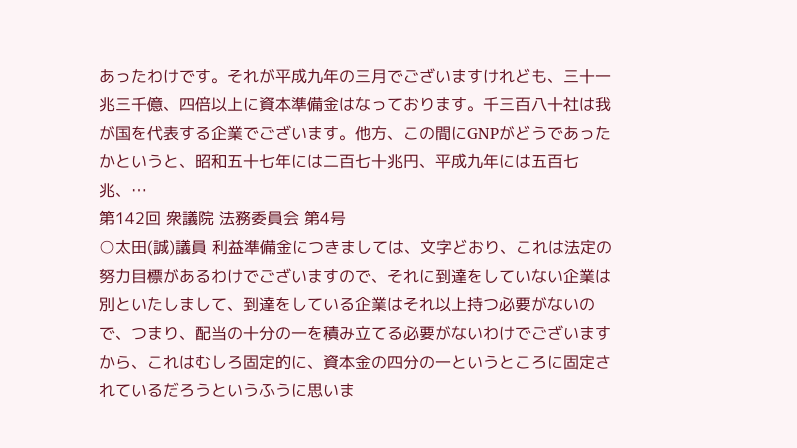あったわけです。それが平成九年の三月でございますけれども、三十一兆三千億、四倍以上に資本準備金はなっております。千三百八十社は我が国を代表する企業でございます。他方、この間にGNPがどうであったかというと、昭和五十七年には二百七十兆円、平成九年には五百七兆、…
第142回 衆議院 法務委員会 第4号
○太田(誠)議員 利益準備金につきましては、文字どおり、これは法定の努力目標があるわけでございますので、それに到達をしていない企業は別といたしまして、到達をしている企業はそれ以上持つ必要がないので、つまり、配当の十分の一を積み立てる必要がないわけでございますから、これはむしろ固定的に、資本金の四分の一というところに固定されているだろうというふうに思いま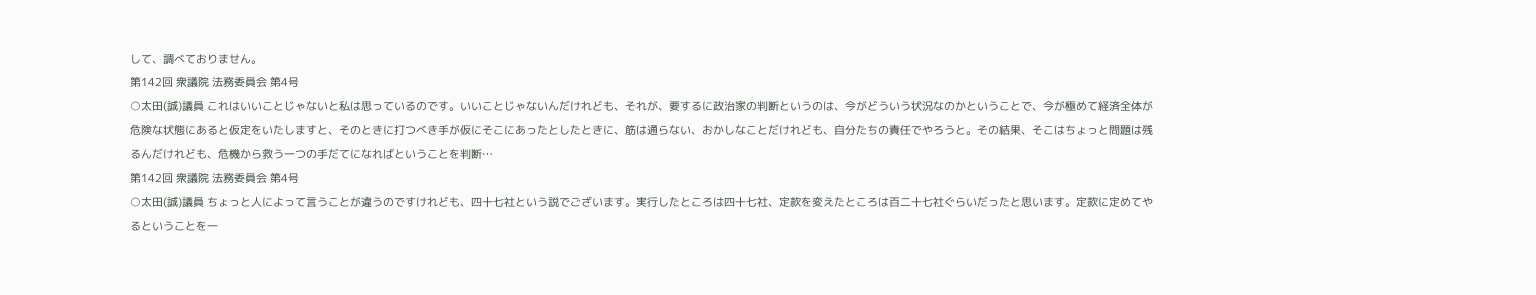して、調べておりません。
第142回 衆議院 法務委員会 第4号
○太田(誠)議員 これはいいことじゃないと私は思っているのです。いいことじゃないんだけれども、それが、要するに政治家の判断というのは、今がどういう状況なのかということで、今が極めて経済全体が危険な状態にあると仮定をいたしますと、そのときに打つべき手が仮にそこにあったとしたときに、筋は通らない、おかしなことだけれども、自分たちの責任でやろうと。その結果、そこはちょっと問題は残るんだけれども、危機から救う一つの手だてになればということを判断…
第142回 衆議院 法務委員会 第4号
○太田(誠)議員 ちょっと人によって言うことが違うのですけれども、四十七社という説でございます。実行したところは四十七社、定款を変えたところは百二十七社ぐらいだったと思います。定款に定めてやるということを一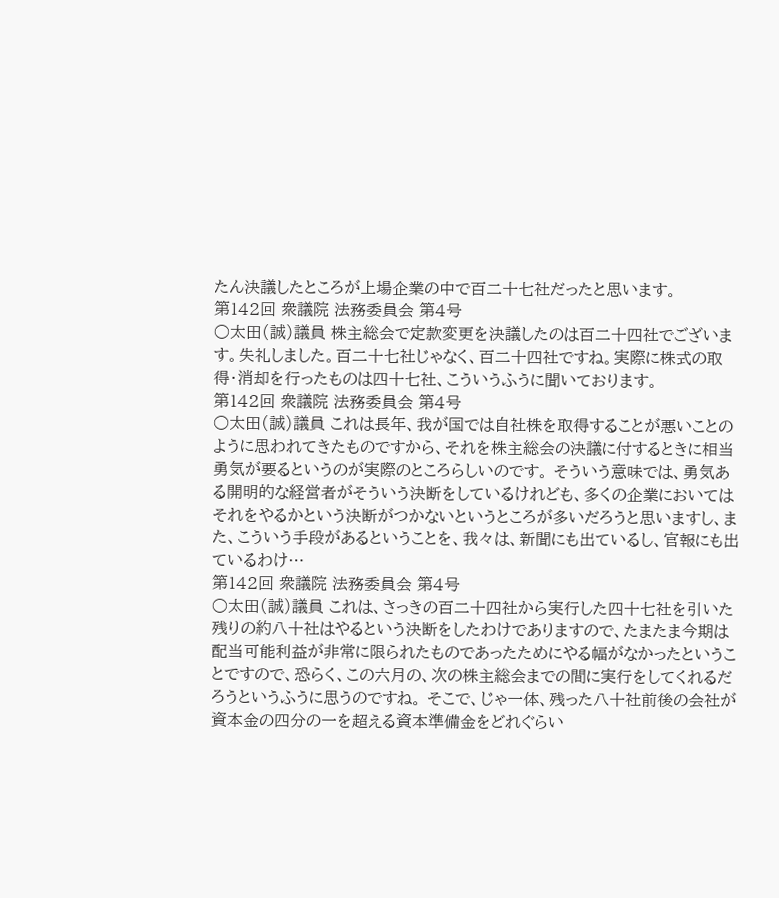たん決議したところが上場企業の中で百二十七社だったと思います。
第142回 衆議院 法務委員会 第4号
○太田(誠)議員 株主総会で定款変更を決議したのは百二十四社でございます。失礼しました。百二十七社じゃなく、百二十四社ですね。実際に株式の取得・消却を行ったものは四十七社、こういうふうに聞いております。
第142回 衆議院 法務委員会 第4号
○太田(誠)議員 これは長年、我が国では自社株を取得することが悪いことのように思われてきたものですから、それを株主総会の決議に付するときに相当勇気が要るというのが実際のところらしいのです。 そういう意味では、勇気ある開明的な経営者がそういう決断をしているけれども、多くの企業においてはそれをやるかという決断がつかないというところが多いだろうと思いますし、また、こういう手段があるということを、我々は、新聞にも出ているし、官報にも出ているわけ…
第142回 衆議院 法務委員会 第4号
○太田(誠)議員 これは、さっきの百二十四社から実行した四十七社を引いた残りの約八十社はやるという決断をしたわけでありますので、たまたま今期は配当可能利益が非常に限られたものであったためにやる幅がなかったということですので、恐らく、この六月の、次の株主総会までの間に実行をしてくれるだろうというふうに思うのですね。 そこで、じゃ一体、残った八十社前後の会社が資本金の四分の一を超える資本準備金をどれぐらい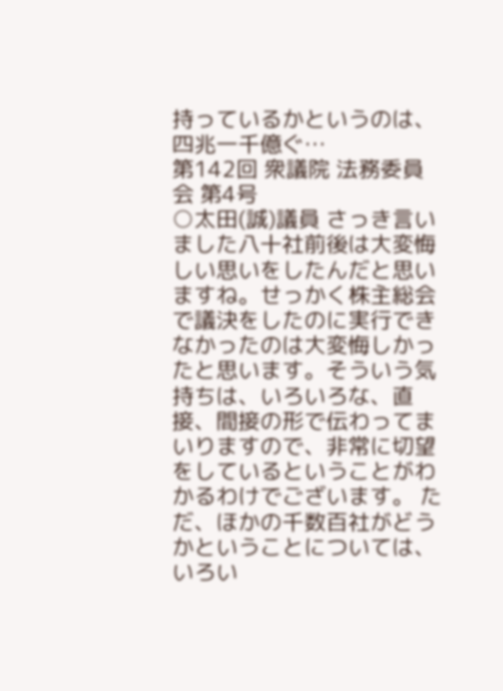持っているかというのは、四兆一千億ぐ…
第142回 衆議院 法務委員会 第4号
○太田(誠)議員 さっき言いました八十社前後は大変悔しい思いをしたんだと思いますね。せっかく株主総会で議決をしたのに実行できなかったのは大変悔しかったと思います。そういう気持ちは、いろいろな、直接、間接の形で伝わってまいりますので、非常に切望をしているということがわかるわけでございます。 ただ、ほかの千数百社がどうかということについては、いろい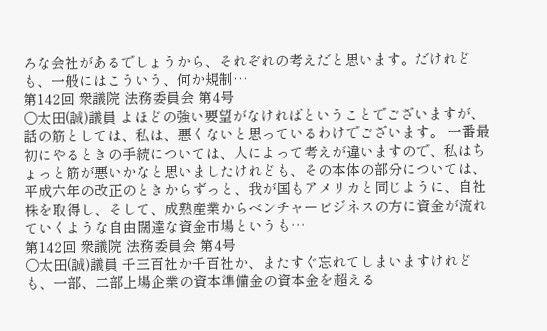ろな会社があるでしょうから、それぞれの考えだと思います。だけれども、一般にはこういう、何か規制…
第142回 衆議院 法務委員会 第4号
○太田(誠)議員 よほどの強い要望がなければということでございますが、話の筋としては、私は、悪くないと思っているわけでございます。 一番最初にやるときの手続については、人によって考えが違いますので、私はちょっと筋が悪いかなと思いましたけれども、その本体の部分については、平成六年の改正のときからずっと、我が国もアメリカと同じように、自社株を取得し、そして、成熟産業からベンチャービジネスの方に資金が流れていくような自由闊達な資金市場というも…
第142回 衆議院 法務委員会 第4号
○太田(誠)議員 千三百社か千百社か、またすぐ忘れてしまいますけれども、一部、二部上場企業の資本準備金の資本金を超える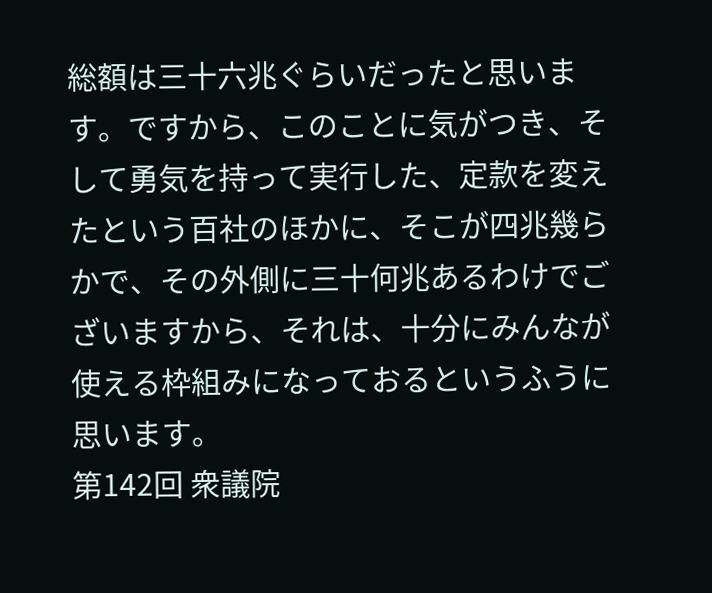総額は三十六兆ぐらいだったと思います。ですから、このことに気がつき、そして勇気を持って実行した、定款を変えたという百社のほかに、そこが四兆幾らかで、その外側に三十何兆あるわけでございますから、それは、十分にみんなが使える枠組みになっておるというふうに思います。
第142回 衆議院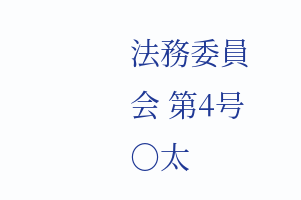法務委員会 第4号
○太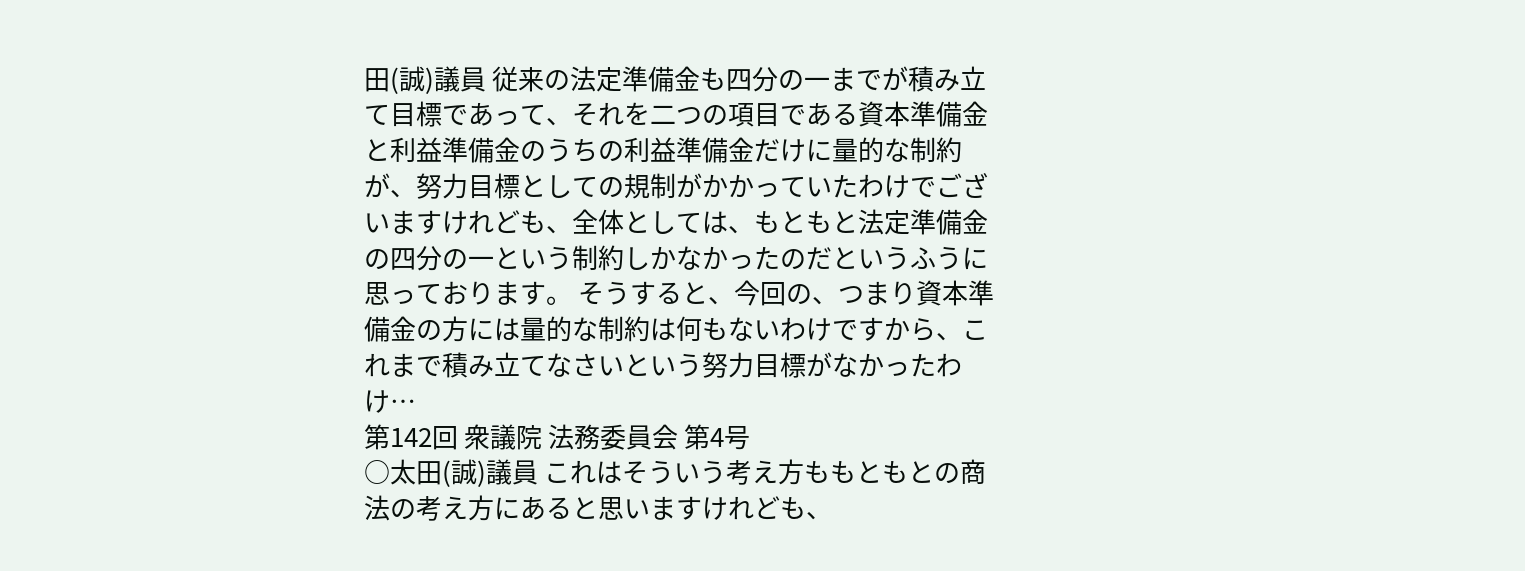田(誠)議員 従来の法定準備金も四分の一までが積み立て目標であって、それを二つの項目である資本準備金と利益準備金のうちの利益準備金だけに量的な制約が、努力目標としての規制がかかっていたわけでございますけれども、全体としては、もともと法定準備金の四分の一という制約しかなかったのだというふうに思っております。 そうすると、今回の、つまり資本準備金の方には量的な制約は何もないわけですから、これまで積み立てなさいという努力目標がなかったわけ…
第142回 衆議院 法務委員会 第4号
○太田(誠)議員 これはそういう考え方ももともとの商法の考え方にあると思いますけれども、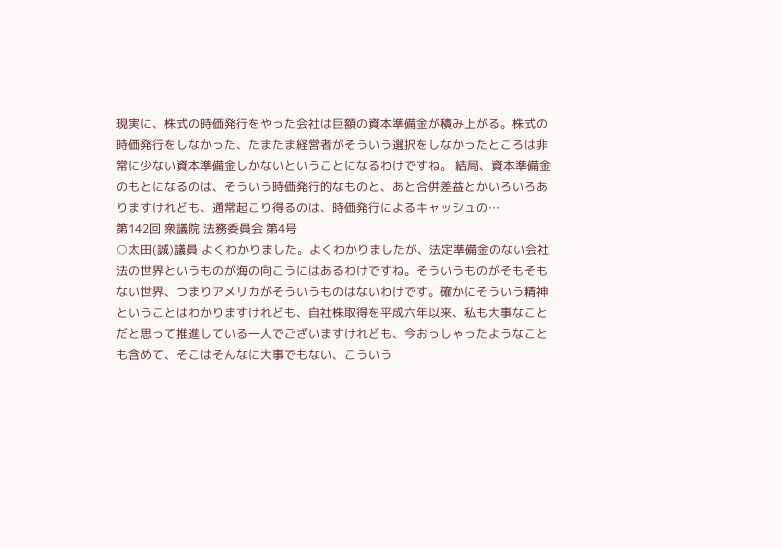現実に、株式の時価発行をやった会社は巨額の資本準備金が積み上がる。株式の時価発行をしなかった、たまたま経営者がそういう選択をしなかったところは非常に少ない資本準備金しかないということになるわけですね。 結局、資本準備金のもとになるのは、そういう時価発行的なものと、あと合併差益とかいろいろありますけれども、通常起こり得るのは、時価発行によるキャッシュの…
第142回 衆議院 法務委員会 第4号
○太田(誠)議員 よくわかりました。よくわかりましたが、法定準備金のない会社法の世界というものが海の向こうにはあるわけですね。そういうものがそもそもない世界、つまりアメリカがそういうものはないわけです。確かにそういう精神ということはわかりますけれども、自社株取得を平成六年以来、私も大事なことだと思って推進している一人でございますけれども、今おっしゃったようなことも含めて、そこはそんなに大事でもない、こういう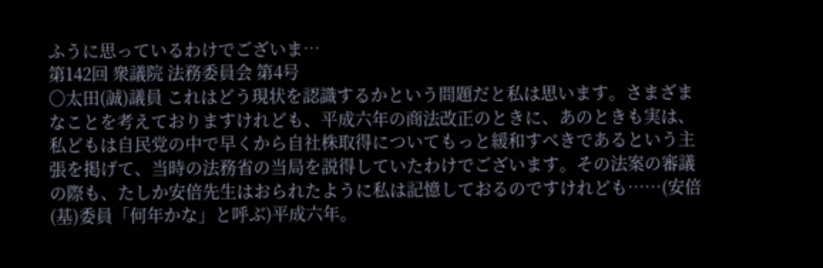ふうに思っているわけでございま…
第142回 衆議院 法務委員会 第4号
○太田(誠)議員 これはどう現状を認識するかという問題だと私は思います。さまざまなことを考えておりますけれども、平成六年の商法改正のときに、あのときも実は、私どもは自民党の中で早くから自社株取得についてもっと緩和すべきであるという主張を掲げて、当時の法務省の当局を説得していたわけでございます。その法案の審議の際も、たしか安倍先生はおられたように私は記憶しておるのですけれども……(安倍(基)委員「何年かな」と呼ぶ)平成六年。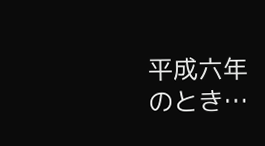平成六年のとき…